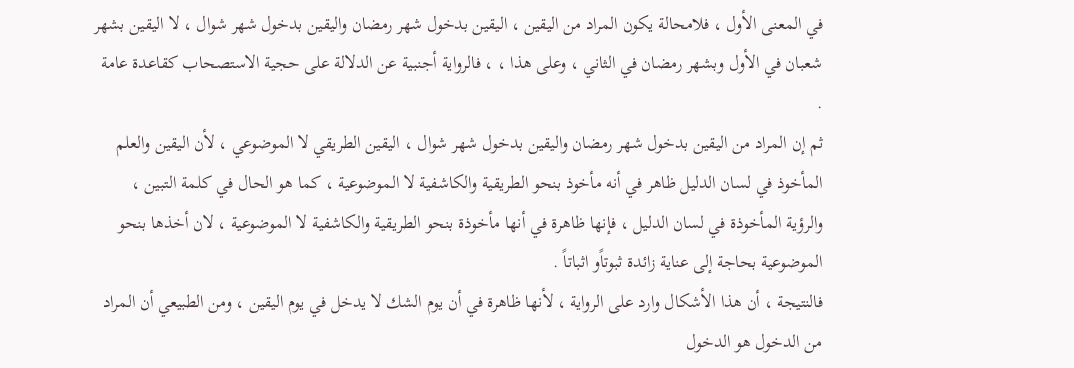في المعنى الأول ، فلامحالة يكون المراد من اليقين ، اليقين بدخول شهر رمضان واليقين بدخول شهر شوال ، لا اليقين بشهر شعبان في الأول وبشهر رمضان في الثاني ، وعلى هذا ، ، فالرواية أجنبية عن الدلالة على حجية الاستصحاب كقاعدة عامة .
ثم إن المراد من اليقين بدخول شهر رمضان واليقين بدخول شهر شوال ، اليقين الطريقي لا الموضوعي ، لأن اليقين والعلم المأخوذ في لسان الدليل ظاهر في أنه مأخوذ بنحو الطريقية والكاشفية لا الموضوعية ، كما هو الحال في كلمة التبين ، والرؤية المأخوذة في لسان الدليل ، فإنها ظاهرة في أنها مأخوذة بنحو الطريقية والكاشفية لا الموضوعية ، لان أخذها بنحو الموضوعية بحاجة إلى عناية زائدة ثبوتاًو اثباتاً .
فالنتيجة ، أن هذا الأشكال وارد على الرواية ، لأنها ظاهرة في أن يوم الشك لا يدخل في يوم اليقين ، ومن الطبيعي أن المراد من الدخول هو الدخول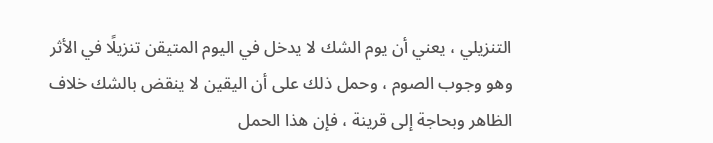التنزيلي ، يعني أن يوم الشك لا يدخل في اليوم المتيقن تنزيلًا في الأثر وهو وجوب الصوم ، وحمل ذلك على أن اليقين لا ينقض بالشك خلاف الظاهر وبحاجة إلى قرينة ، فإن هذا الحمل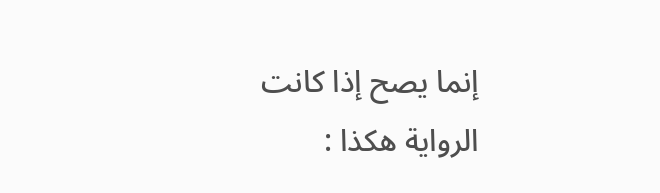إنما يصح إذا كانت الرواية هكذا :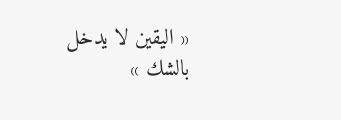« اليقين لا يدخل بالشك »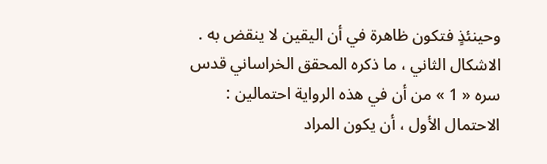وحينئذٍ فتكون ظاهرة في أن اليقين لا ينقض به .
الاشكال الثاني ، ما ذكره المحقق الخراساني قدس سره « 1 » من أن في هذه الرواية احتمالين :
الاحتمال الأول ، أن يكون المراد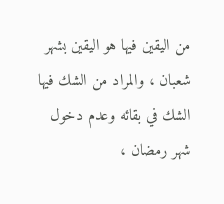من اليقين فيها هو اليقين بشهر شعبان ، والمراد من الشك فيها الشك في بقائه وعدم دخول شهر رمضان ،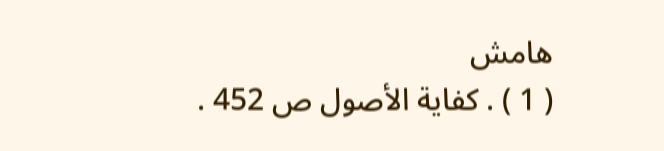هامش
( 1 ) . كفاية الأصول ص 452 .